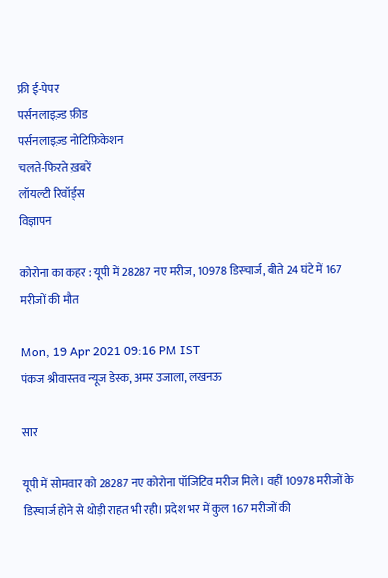फ्री ई-पेपर
पर्सनलाइज़्ड फ़ीड
पर्सनलाइज़्ड नोटिफ़िकेशन
चलते-फिरते ख़बरें
लॉयल्टी रिवॉर्ड्स
विज्ञापन

कोरोना का कहर : यूपी में 28287 नए मरीज, 10978 डिस्चार्ज, बीते 24 घंटे में 167 मरीजों की मौत

Mon, 19 Apr 2021 09:16 PM IST
पंकज श्रीवास्‍तव न्यूज डेस्क, अमर उजाला, लखनऊ

सार

यूपी में सोमवार को 28287 नए कोरोना पॉजिटिव मरीज मिले। वहीं 10978 मरीजों के डिस्चार्ज होने से थोड़ी राहत भी रही। प्रदेश भर में कुल 167 मरीजों की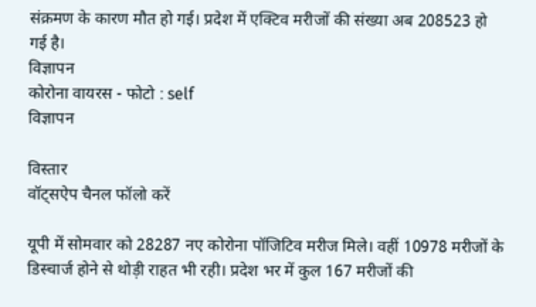संक्रमण के कारण मौत हो गई। प्रदेश में एक्टिव मरीजों की संख्या अब 208523 हो गई है।
विज्ञापन
कोरोना वायरस - फोटो : self
विज्ञापन

विस्तार
वॉट्सऐप चैनल फॉलो करें

यूपी में सोमवार को 28287 नए कोरोना पॉजिटिव मरीज मिले। वहीं 10978 मरीजों के डिस्चार्ज होने से थोड़ी राहत भी रही। प्रदेश भर में कुल 167 मरीजों की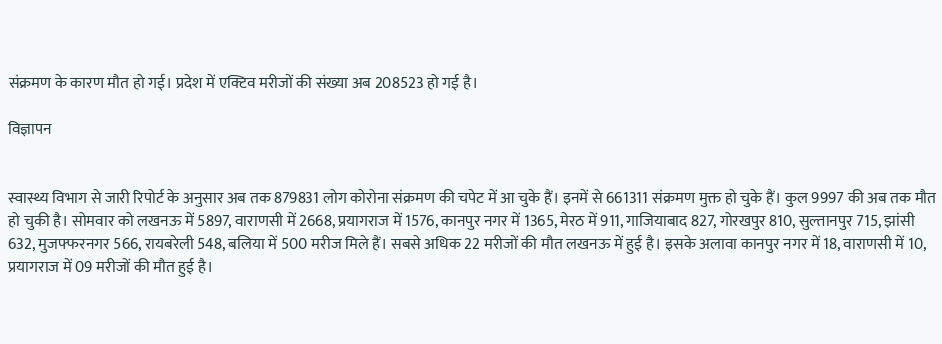संक्रमण के कारण मौत हो गई। प्रदेश में एक्टिव मरीजों की संख्या अब 208523 हो गई है।

विज्ञापन


स्वास्थ्य विभाग से जारी रिपोर्ट के अनुसार अब तक 879831 लोग कोरोना संक्रमण की चपेट में आ चुके हैं। इनमें से 661311 संक्रमण मुक्त हो चुके हैं। कुल 9997 की अब तक मौत हो चुकी है। सोमवार को लखनऊ में 5897, वाराणसी में 2668, प्रयागराज में 1576, कानपुर नगर में 1365, मेरठ में 911, गाजियाबाद 827, गोरखपुर 810, सुल्तानपुर 715, झांसी 632, मुजफ्फरनगर 566, रायबरेली 548, बलिया में 500 मरीज मिले हैं। सबसे अधिक 22 मरीजों की मौत लखनऊ में हुई है। इसके अलावा कानपुर नगर में 18, वाराणसी में 10, प्रयागराज में 09 मरीजों की मौत हुई है।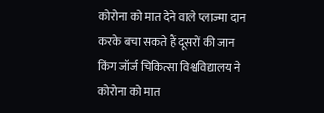कोरोना को मात देने वाले प्लाज्मा दान करके बचा सकते हैं दूसरों की जान
किंग जॉर्ज चिकित्सा विश्वविद्यालय ने कोरोना को मात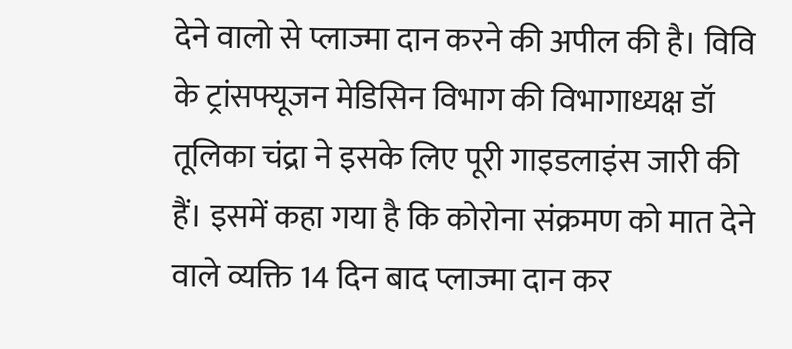देने वालो से प्लाज्मा दान करने की अपील की है। विवि के ट्रांसफ्यूजन मेडिसिन विभाग की विभागाध्यक्ष डॉ तूलिका चंद्रा ने इसके लिए पूरी गाइडलाइंस जारी की हैं। इसमें कहा गया है कि कोरोना संक्रमण को मात देने वाले व्यक्ति 14 दिन बाद प्लाज्मा दान कर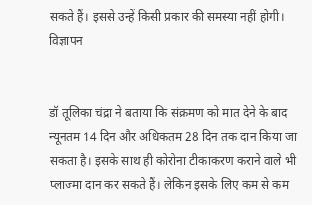सकते हैं। इससे उन्हें किसी प्रकार की समस्या नहीं होगी।
विज्ञापन


डॉ तूलिका चंद्रा ने बताया कि संक्रमण को मात देने के बाद न्यूनतम 14 दिन और अधिकतम 28 दिन तक दान किया जा सकता है। इसके साथ ही कोरोना टीकाकरण कराने वाले भी प्लाज्मा दान कर सकते हैं। लेकिन इसके लिए कम से कम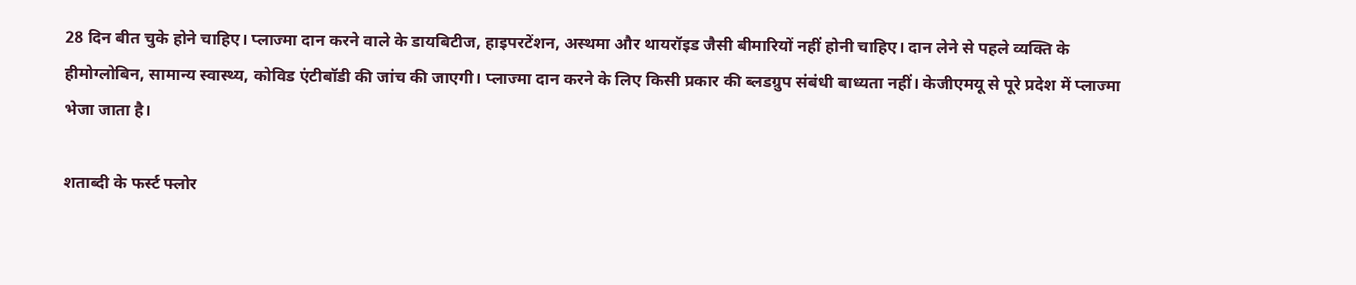28 दिन बीत चुके होने चाहिए। प्लाज्मा दान करने वाले के डायबिटीज, हाइपरटेंशन, अस्थमा और थायरॉइड जैसी बीमारियों नहीं होनी चाहिए। दान लेने से पहले व्यक्ति के हीमोग्लोबिन, सामान्य स्वास्थ्य, कोविड एंटीबॉडी की जांच की जाएगी। प्लाज्मा दान करने के लिए किसी प्रकार की ब्लडग्रुप संबंधी बाध्यता नहीं। केजीएमयू से पूरे प्रदेश में प्लाज्मा भेजा जाता है।

शताब्दी के फर्स्ट फ्लोर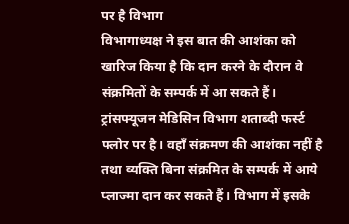पर है विभाग
विभागाध्यक्ष ने इस बात की आशंका को खारिज किया है कि दान करने के दौरान वे संक्रमितों के सम्पर्क में आ सकते हैं। ट्रांसफ्यूजन मेडिसिन विभाग शताब्दी फर्स्ट फ्लोर पर है। वहाँ संक्रमण की आशंका नहीं है तथा व्यक्ति बिना संक्रमित के सम्पर्क में आये प्लाज्मा दान कर सकते हैं। विभाग में इसके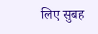लिए सुबह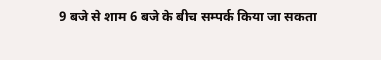9 बजे से शाम 6 बजे के बीच सम्पर्क किया जा सकता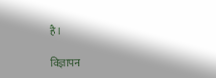है।

विज्ञापन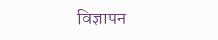विज्ञापन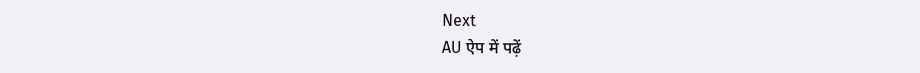Next
AU ऐप में पढ़ें